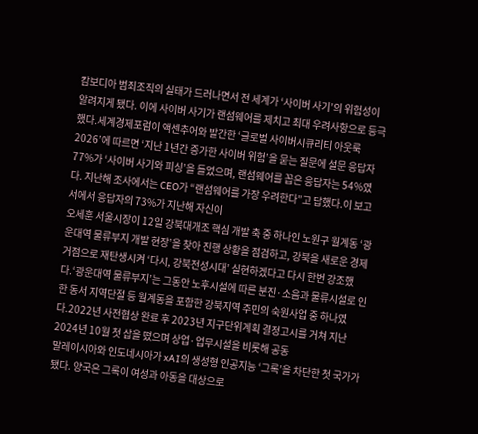캄보디아 범죄조직의 실태가 드러나면서 전 세계가 ‘사이버 사기’의 위험성이 알려지게 됐다. 이에 사이버 사기가 랜섬웨어를 제치고 최대 우려사항으로 등극했다.세계경제포럼이 액센추어와 발간한 ‘글로벌 사이버시큐리티 아웃룩 2026’에 따르면 ‘지난 1년간 증가한 사이버 위험’을 묻는 질문에 설문 응답자 77%가 ‘사이버 사기와 피싱’을 들었으며, 랜섬웨어를 꼽은 응답자는 54%였다. 지난해 조사에서는 CEO가 “랜섬웨어를 가장 우려한다”고 답했다.이 보고서에서 응답자의 73%가 지난해 자신이
오세훈 서울시장이 12일 강북대개조 핵심 개발 축 중 하나인 노원구 월계동 ‘광운대역 물류부지 개발 현장’을 찾아 진행 상황을 점검하고, 강북을 새로운 경제거점으로 재탄생시켜 ‘다시, 강북전성시대’ 실현하겠다고 다시 한번 강조했다.‘광운대역 물류부지’는 그동안 노후시설에 따른 분진·소음과 물류시설로 인한 동서 지역단절 등 월계동을 포함한 강북지역 주민의 숙원사업 중 하나였다.2022년 사전협상 완료 후 2023년 지구단위계획 결정고시를 거쳐 지난 2024년 10월 첫 삽을 떴으며 상업·업무시설을 비롯해 공동
말레이시아와 인도네시아가 xAI의 생성형 인공지능 ‘그록’을 차단한 첫 국가가 됐다. 양국은 그록이 여성과 아동을 대상으로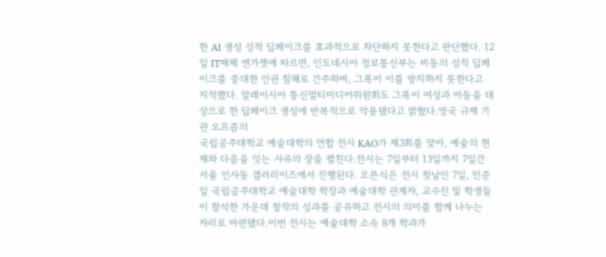한 AI 생성 성적 딥페이크를 효과적으로 차단하지 못한다고 판단했다. 12일 IT매체 엔가젯에 따르면, 인도네시아 정보통신부는 비동의 성적 딥페이크를 중대한 인권 침해로 간주하며, 그록이 이를 방지하지 못한다고 지적했다. 말레이시아 통신멀티미디어위원회도 그록이 여성과 아동을 대상으로 한 딥페이크 생성에 반복적으로 악용됐다고 밝혔다.영국 규제 기관 오프콤의
국립공주대학교 예술대학의 연합 전시 KAO가 제3회를 맞아, 예술의 현재와 다음을 잇는 사유의 장을 펼친다.전시는 7일부터 13일까지 7일간 서울 인사동 갤러리이즈에서 진행된다. 오픈식은 전시 첫날인 7일, 민준일 국립공주대학교 예술대학 학장과 예술대학 관계자, 교수진 및 학생들이 참석한 가운데 창작의 성과를 공유하고 전시의 의미를 함께 나누는 자리로 마련됐다.이번 전시는 예술대학 소속 8개 학과가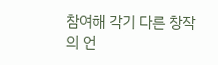참여해 각기 다른 창작의 언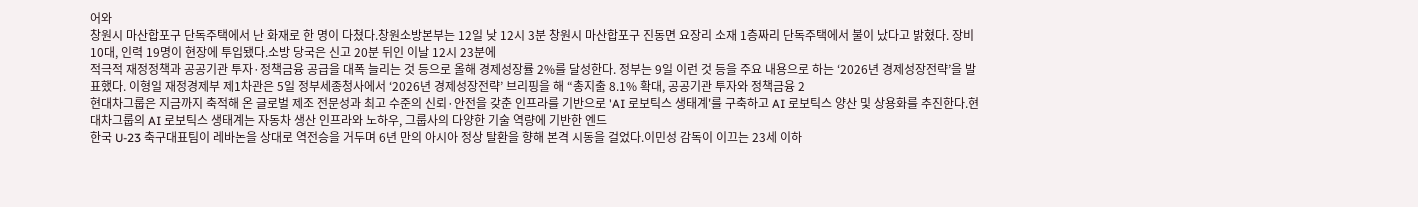어와
창원시 마산합포구 단독주택에서 난 화재로 한 명이 다쳤다.창원소방본부는 12일 낮 12시 3분 창원시 마산합포구 진동면 요장리 소재 1층짜리 단독주택에서 불이 났다고 밝혔다. 장비 10대, 인력 19명이 현장에 투입됐다.소방 당국은 신고 20분 뒤인 이날 12시 23분에
적극적 재정정책과 공공기관 투자·정책금융 공급을 대폭 늘리는 것 등으로 올해 경제성장률 2%를 달성한다. 정부는 9일 이런 것 등을 주요 내용으로 하는 ‘2026년 경제성장전략’을 발표했다. 이형일 재정경제부 제1차관은 5일 정부세종청사에서 ‘2026년 경제성장전략’ 브리핑을 해 “총지출 8.1% 확대, 공공기관 투자와 정책금융 2
현대차그룹은 지금까지 축적해 온 글로벌 제조 전문성과 최고 수준의 신뢰·안전을 갖춘 인프라를 기반으로 'AI 로보틱스 생태계'를 구축하고 AI 로보틱스 양산 및 상용화를 추진한다.현대차그룹의 AI 로보틱스 생태계는 자동차 생산 인프라와 노하우, 그룹사의 다양한 기술 역량에 기반한 엔드
한국 U-23 축구대표팀이 레바논을 상대로 역전승을 거두며 6년 만의 아시아 정상 탈환을 향해 본격 시동을 걸었다.이민성 감독이 이끄는 23세 이하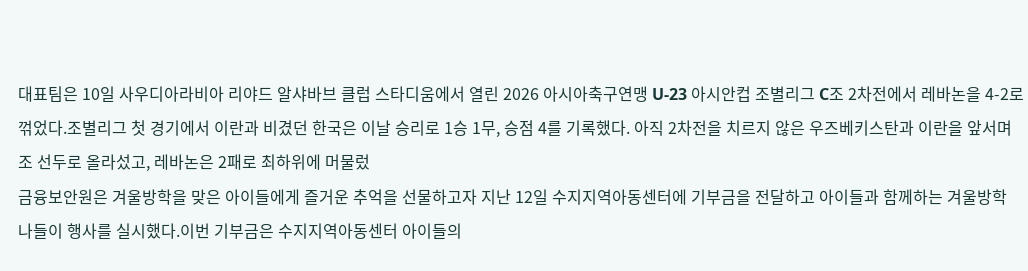대표팀은 10일 사우디아라비아 리야드 알샤바브 클럽 스타디움에서 열린 2026 아시아축구연맹 U-23 아시안컵 조별리그 C조 2차전에서 레바논을 4-2로 꺾었다.조별리그 첫 경기에서 이란과 비겼던 한국은 이날 승리로 1승 1무, 승점 4를 기록했다. 아직 2차전을 치르지 않은 우즈베키스탄과 이란을 앞서며 조 선두로 올라섰고, 레바논은 2패로 최하위에 머물렀
금융보안원은 겨울방학을 맞은 아이들에게 즐거운 추억을 선물하고자 지난 12일 수지지역아동센터에 기부금을 전달하고 아이들과 함께하는 겨울방학 나들이 행사를 실시했다.이번 기부금은 수지지역아동센터 아이들의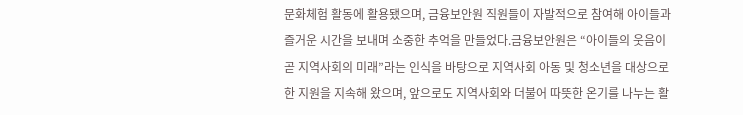문화체험 활동에 활용됐으며, 금융보안원 직원들이 자발적으로 참여해 아이들과 즐거운 시간을 보내며 소중한 추억을 만들었다.금융보안원은 “아이들의 웃음이 곧 지역사회의 미래”라는 인식을 바탕으로 지역사회 아동 및 청소년을 대상으로 한 지원을 지속해 왔으며, 앞으로도 지역사회와 더불어 따뜻한 온기를 나누는 활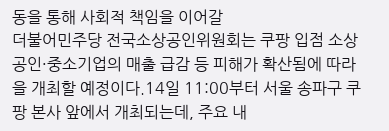동을 통해 사회적 책임을 이어갈
더불어민주당 전국소상공인위원회는 쿠팡 입점 소상공인·중소기업의 매출 급감 등 피해가 확산됨에 따라 을 개최할 예정이다.14일 11:00부터 서울 송파구 쿠팡 본사 앞에서 개최되는데, 주요 내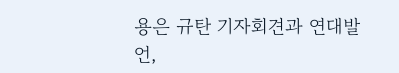용은 규탄 기자회견과 연대발언,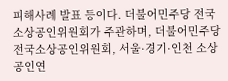피해사례 발표 등이다. 더불어민주당 전국소상공인위원회가 주관하며, 더불어민주당전국소상공인위원회, 서울·경기·인천 소상공인연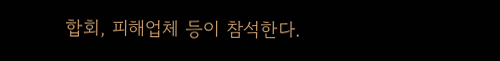합회, 피해업체 등이 참석한다.